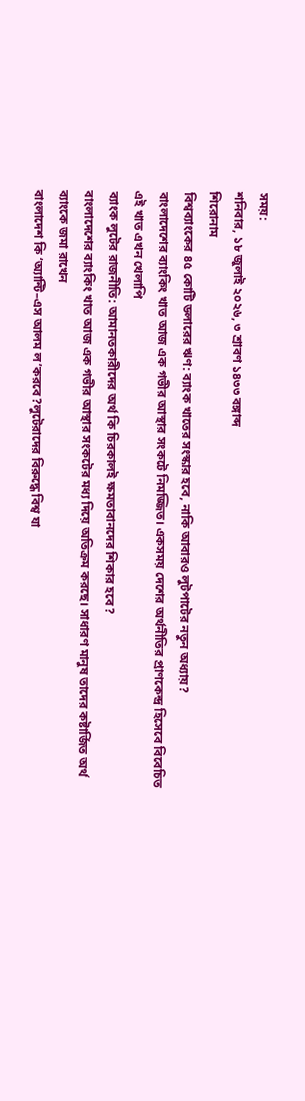সময়:
শনিবার, ১৮ জুলাই ২০২৬, ৩ শ্রাবণ ১৪৩৩ বঙ্গাব্দ
শিরোনাম
বিশ্বব্যাংকের ৪৫ কোটি ডলারের ঋণ: ব্যাংক খাতের সংস্কার হবে, নাকি আবারও লুটপাটের নতুন অধ্যায়?
বাংলাদেশের ব্যাংকিং খাত আজ এক গভীর আস্থার সংকটে নিমজ্জিত। একসময় দেশের অর্থনীতির প্রাণকেন্দ্র হিসেবে বিবেচিত এই খাত এখন খেলাপি
ব্যাংক লুটের রাজনীতি: আমানতকারীদের অর্থ কি চিরকালই ক্ষমতাবানদের শিকার হবে?
বাংলাদেশের ব্যাংকিং খাত আজ এক গভীর আস্থার সংকটের মধ্য দিয়ে অতিক্রম করছে। সাধারণ মানুষ তাদের কষ্টার্জিত অর্থ ব্যাংকে জমা রাখেন
বাংলাদেশ কি ‘অ্যান্টি–এস আলম ল’করবে?লুটেরাদের বিরুদ্ধে বিশ্ব যা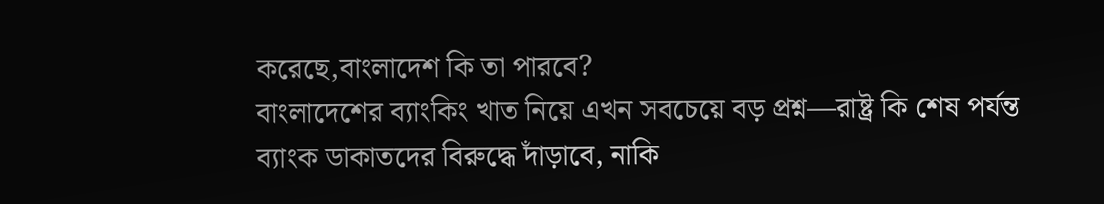করেছে,বাংলাদেশ কি তা পারবে?
বাংলাদেশের ব্যাংকিং খাত নিয়ে এখন সবচেয়ে বড় প্রশ্ন—রাষ্ট্র কি শেষ পর্যন্ত ব্যাংক ডাকাতদের বিরুদ্ধে দাঁড়াবে, নাকি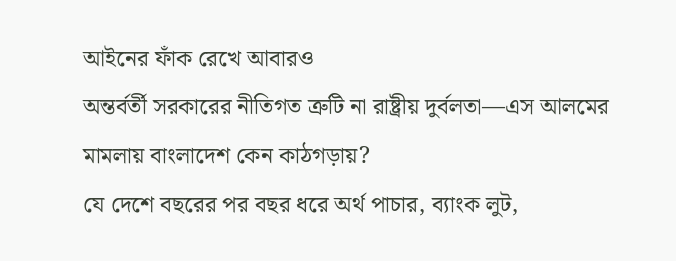আইনের ফাঁক রেখে আবারও
অন্তর্বর্তী সরকারের নীতিগত ত্রুটি না রাষ্ট্রীয় দুর্বলতা—এস আলমের মামলায় বাংলাদেশ কেন কাঠগড়ায়?
যে দেশে বছরের পর বছর ধরে অর্থ পাচার, ব্যাংক লুট,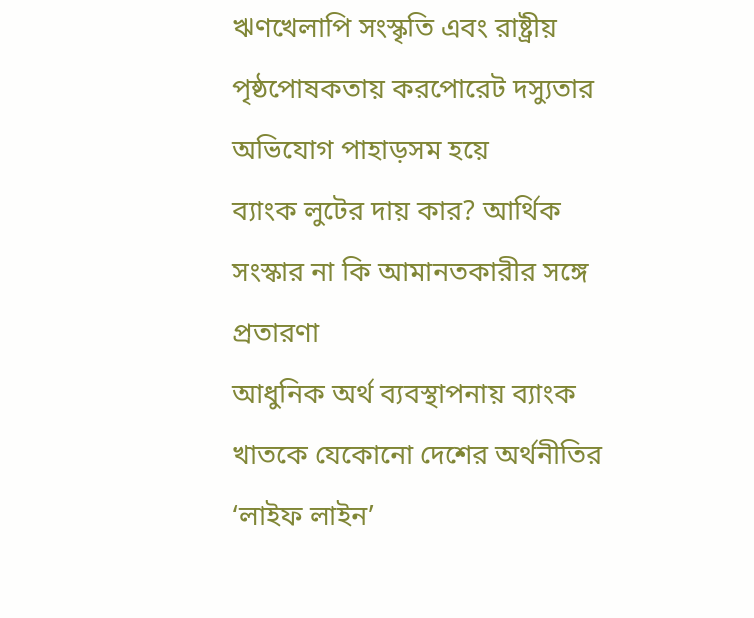ঋণখেলাপি সংস্কৃতি এবং রাষ্ট্রীয় পৃষ্ঠপোষকতায় করপোরেট দস্যুতার অভিযোগ পাহাড়সম হয়ে
ব্যাংক লুটের দায় কার? আর্থিক সংস্কার না কি আমানতকারীর সঙ্গে প্রতারণা
আধুনিক অর্থ ব্যবস্থাপনায় ব্যাংক খাতকে যেকোনো দেশের অর্থনীতির ‘লাইফ লাইন’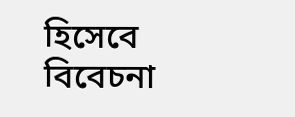হিসেবে বিবেচনা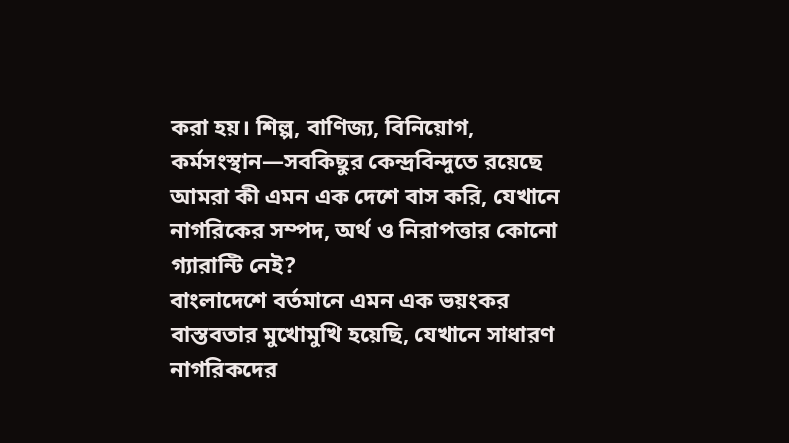করা হয়। শিল্প, বাণিজ্য, বিনিয়োগ, কর্মসংস্থান—সবকিছুর কেন্দ্রবিন্দুতে রয়েছে
আমরা কী এমন এক দেশে বাস করি, যেখানে নাগরিকের সম্পদ, অর্থ ও নিরাপত্তার কোনো গ্যারান্টি নেই?
বাংলাদেশে বর্তমানে এমন এক ভয়ংকর বাস্তবতার মুখোমুখি হয়েছি, যেখানে সাধারণ নাগরিকদের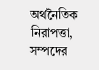অর্থনৈতিক নিরাপত্তা, সম্পদের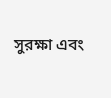সুরক্ষা এবং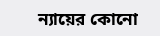ন্যায়ের কোনো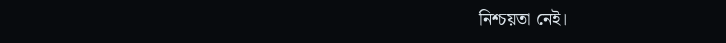নিশ্চয়তা নেই।